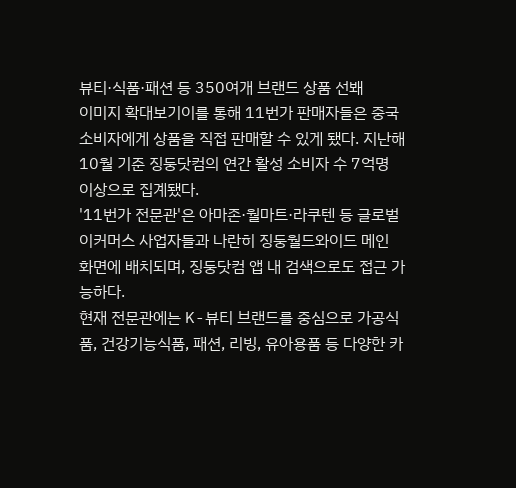뷰티·식품·패션 등 350여개 브랜드 상품 선봬
이미지 확대보기이를 통해 11번가 판매자들은 중국 소비자에게 상품을 직접 판매할 수 있게 됐다. 지난해 10월 기준 징둥닷컴의 연간 활성 소비자 수 7억명 이상으로 집계됐다.
'11번가 전문관'은 아마존·월마트·라쿠텐 등 글로벌 이커머스 사업자들과 나란히 징둥월드와이드 메인 화면에 배치되며, 징둥닷컴 앱 내 검색으로도 접근 가능하다.
현재 전문관에는 K-뷰티 브랜드를 중심으로 가공식품, 건강기능식품, 패션, 리빙, 유아용품 등 다양한 카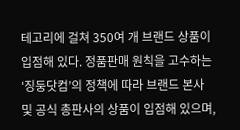테고리에 걸쳐 350여 개 브랜드 상품이 입점해 있다. 정품판매 원칙을 고수하는 ‘징둥닷컴’의 정책에 따라 브랜드 본사 및 공식 총판사의 상품이 입점해 있으며,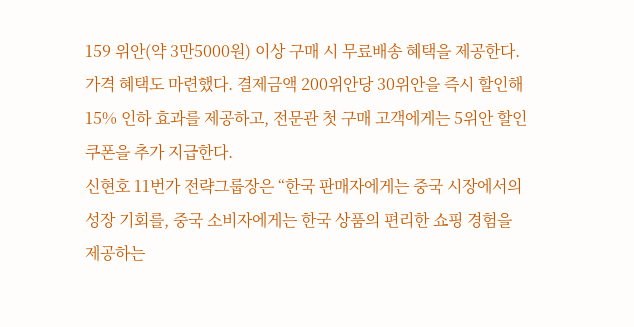159 위안(약 3만5000원) 이상 구매 시 무료배송 혜택을 제공한다.
가격 혜택도 마련했다. 결제금액 200위안당 30위안을 즉시 할인해 15% 인하 효과를 제공하고, 전문관 첫 구매 고객에게는 5위안 할인쿠폰을 추가 지급한다.
신현호 11번가 전략그룹장은 “한국 판매자에게는 중국 시장에서의 성장 기회를, 중국 소비자에게는 한국 상품의 편리한 쇼핑 경험을 제공하는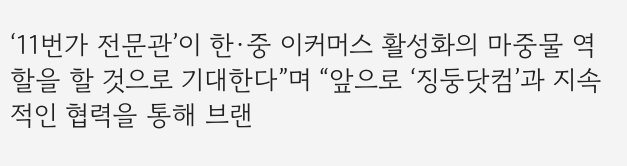‘11번가 전문관’이 한·중 이커머스 활성화의 마중물 역할을 할 것으로 기대한다”며 “앞으로 ‘징둥닷컴’과 지속적인 협력을 통해 브랜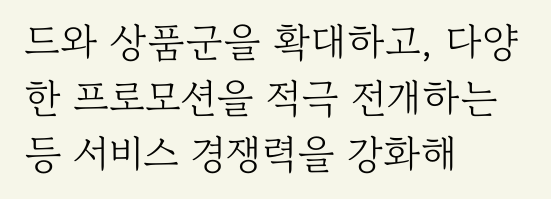드와 상품군을 확대하고, 다양한 프로모션을 적극 전개하는 등 서비스 경쟁력을 강화해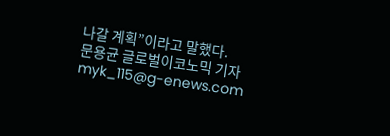나갈 계획”이라고 말했다.
문용균 글로벌이코노믹 기자 myk_115@g-enews.com